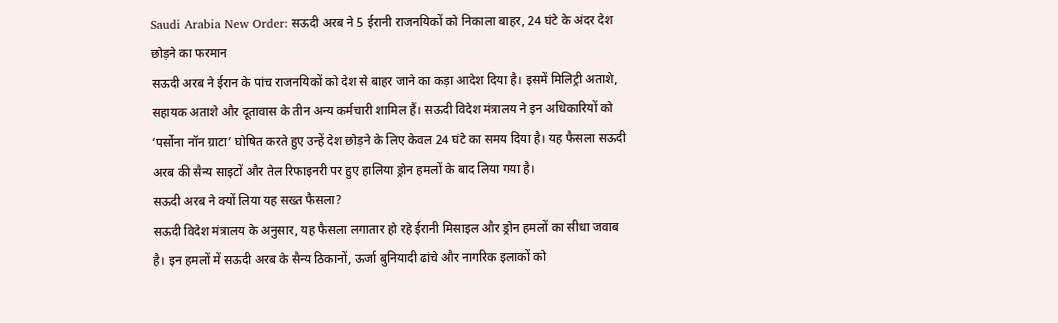Saudi Arabia New Order: सऊदी अरब ने 5 ईरानी राजनयिकों को निकाला बाहर, 24 घंटे के अंदर देश छोड़ने का फरमान
सऊदी अरब ने ईरान के पांच राजनयिकों को देश से बाहर जाने का कड़ा आदेश दिया है। इसमें मिलिट्री अताशे, सहायक अताशे और दूतावास के तीन अन्य कर्मचारी शामिल हैं। सऊदी विदेश मंत्रालय ने इन अधिकारियों को ‘पर्सोना नॉन ग्राटा’ घोषित करते हुए उन्हें देश छोड़ने के लिए केवल 24 घंटे का समय दिया है। यह फैसला सऊदी अरब की सैन्य साइटों और तेल रिफाइनरी पर हुए हालिया ड्रोन हमलों के बाद लिया गया है।
सऊदी अरब ने क्यों लिया यह सख्त फैसला?
सऊदी विदेश मंत्रालय के अनुसार, यह फैसला लगातार हो रहे ईरानी मिसाइल और ड्रोन हमलों का सीधा जवाब है। इन हमलों में सऊदी अरब के सैन्य ठिकानों, ऊर्जा बुनियादी ढांचे और नागरिक इलाकों को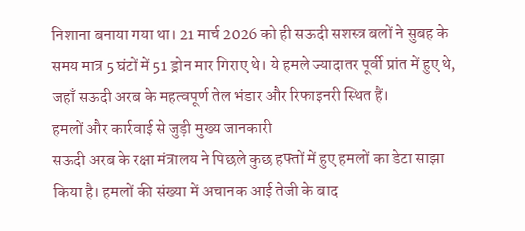निशाना बनाया गया था। 21 मार्च 2026 को ही सऊदी सशस्त्र बलों ने सुबह के समय मात्र 5 घंटों में 51 ड्रोन मार गिराए थे। ये हमले ज्यादातर पूर्वी प्रांत में हुए थे, जहाँ सऊदी अरब के महत्वपूर्ण तेल भंडार और रिफाइनरी स्थित हैं।
हमलों और कार्रवाई से जुड़ी मुख्य जानकारी
सऊदी अरब के रक्षा मंत्रालय ने पिछले कुछ हफ्तों में हुए हमलों का डेटा साझा किया है। हमलों की संख्या में अचानक आई तेजी के बाद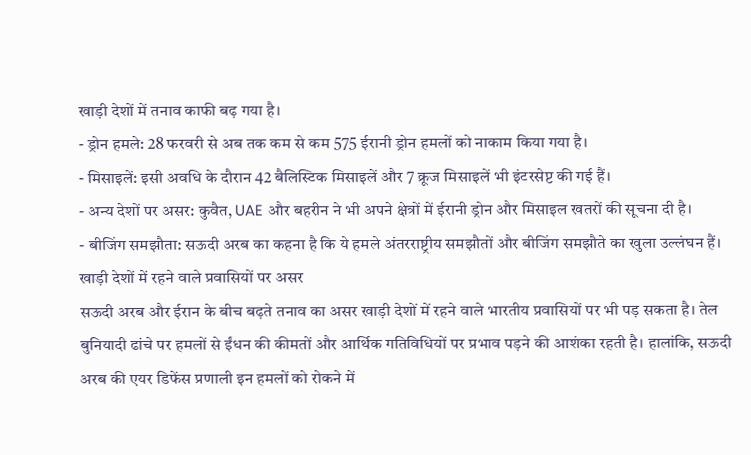खाड़ी देशों में तनाव काफी बढ़ गया है।
- ड्रोन हमले: 28 फरवरी से अब तक कम से कम 575 ईरानी ड्रोन हमलों को नाकाम किया गया है।
- मिसाइलें: इसी अवधि के दौरान 42 बैलिस्टिक मिसाइलें और 7 क्रूज मिसाइलें भी इंटरसेप्ट की गई हैं।
- अन्य देशों पर असर: कुवैत, UAE और बहरीन ने भी अपने क्षेत्रों में ईरानी ड्रोन और मिसाइल खतरों की सूचना दी है।
- बीजिंग समझौता: सऊदी अरब का कहना है कि ये हमले अंतरराष्ट्रीय समझौतों और बीजिंग समझौते का खुला उल्लंघन हैं।
खाड़ी देशों में रहने वाले प्रवासियों पर असर
सऊदी अरब और ईरान के बीच बढ़ते तनाव का असर खाड़ी देशों में रहने वाले भारतीय प्रवासियों पर भी पड़ सकता है। तेल बुनियादी ढांचे पर हमलों से ईंधन की कीमतों और आर्थिक गतिविधियों पर प्रभाव पड़ने की आशंका रहती है। हालांकि, सऊदी अरब की एयर डिफेंस प्रणाली इन हमलों को रोकने में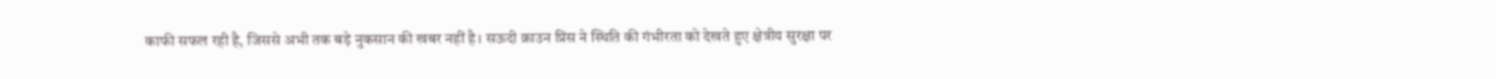काफी सफल रही है, जिससे अभी तक बड़े नुकसान की खबर नहीं है। सऊदी क्राउन प्रिंस ने स्थिति की गंभीरता को देखते हुए क्षेत्रीय सुरक्षा पर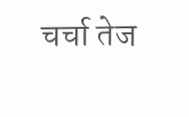चर्चा तेज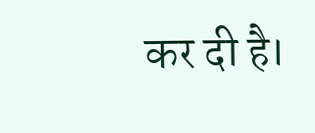कर दी है।